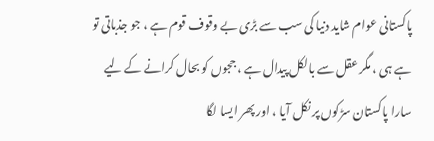پاکستانی عوام شاید دنیا کی سب سے بڑی بے وقوف قوم ہے ، جو جذباتی تو ہے ہی ، مگر عقل سے بالکل پیدال ہے ، ججوں کو بحال کرانے کے لیے سارا پاکستان سڑکوں پر نکل آیا ، اور پھر ایسا لگا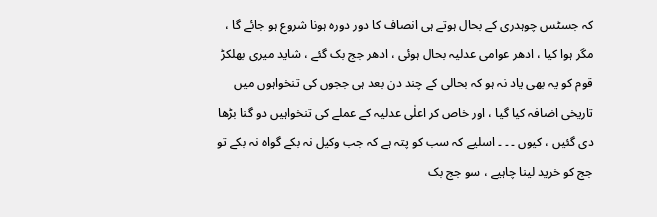کہ جسٹس چوہدری کے بحال ہوتے ہی انصاف کا دور دورہ ہونا شروع ہو جائے گا ، مگر ہوا کیا ، ادھر عوامی عدلیہ بحال ہوئی ، ادھر جج بک گئے ، شاید میری بھلکڑ قوم کو یہ بھی یاد نہ ہو کہ بحالی کے چند دن بعد ہی ججوں کی تنخواہوں میں تاریخی اضافہ کیا گیا ، اور خاص کر اعلٰی عدلیہ کے عملے کی تنخواہیں دو گنا بڑھا دی گئیں ، کیوں ۔ ۔ ۔ اسلیے کہ سب کو پتہ ہے کہ جب وکیل نہ بکے گواہ نہ بکے تو جج کو خرید لینا چاہیے ، سو جج بک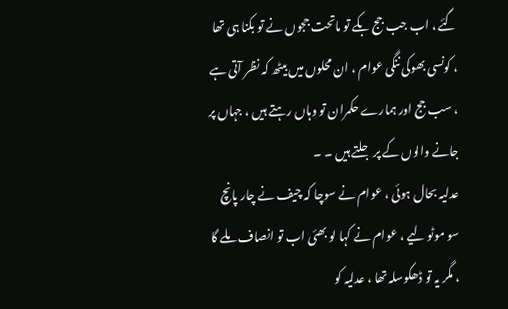گئے ، اب جب جج بکے تو ماتحت ججوں نے تو بکنا ہی تھا ، کونسی بھوکی ننگی عوام ، ان محلوں میں بیٹھ کہ نظر آتی ہے ، سب جج اور ہمارے حکمران تو وہاں رہتے ہیں ، جہاں پر جانے والوں کے پر جلتے ہیں ۔ ۔
عدلیہ بحال ہوئی ، عوام نے سوچا کہ چیف نے چار پانچ سو موٹو لیے ، عوام نے کہا لو بھئی اب تو انصاف ملے گا ، مگر یہ تو ڈھکوسلہ تھا ، عدلیہ کو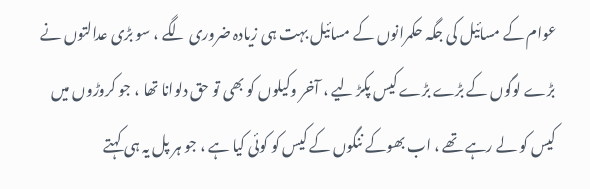عوام کے مسائیل کی جگہ حکمرانوں کے مسائیل بہت ہی زیادہ ضروری لگے ، سو بڑی عدالتوں نے بڑے لوگوں کے بڑے بڑے کیس پکڑ لیے ، آخر وکیلوں کو بھی تو حق دلوانا تھا ، جو کروڑوں میں کیس کو لے رہے تھے ، اب بھوکے ننگوں کے کیس کو کوئی کیا ہے ، جو ہر پل یہ ہی کہتے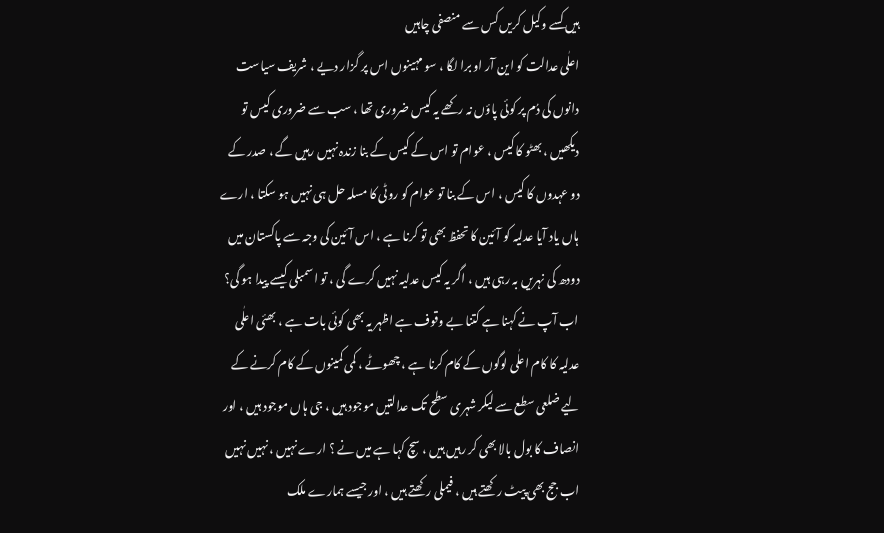ہیں کسے وکیل کریں کس سے منصفی چاہیں
اعلٰی عدالت کو این آر او برا لگا ، سو مہینوں اس پر گزار دیے ، شریف سیاست دانوں کی دُم پر کوئی پاؤں نہ رکھے یہ کیس ضروری تھا ، سب سے ضروری کیس تو دیکھیں ، بھٹو کا کیس ، عوام تو اس کے کیس کے بنا زندہ نہیں رہیں گے ، صدر کے دو عہدوں کا کیس ، اس کے بنا تو عوام کو روٹی کا مسلہ حل ہی نہیں ہو سکتا ، ارے ہاں یاد آیا عدلیہ کو آئین کا تحفظ بھی تو کرنا ہے ، اس آئین کی وجہ سے پاکستان میں دودھ کی نہریں بہ رہی ہیں ، اگر یہ کیس عدلیہ نہیں کرے گی ، تو اسمبلی کیسے پیدا ہو گی؟
اب آپ نے کہنا ہے کتنا بے وقوف ہے اظہر یہ بھی کوئی بات ہے ، بھئی اعلٰی عدلیہ کا کام اعلٰی لوگوں کے کام کرنا ہے ، چھوٹے ، کمی کمینوں کے کام کرنے کے لیے ضلعی سطع سے لیکر شہری سطح تک عدالتیں موجود ہیں ، جی ہاں موجود ہیں ، اور انصاف کا بول بالا بھی کر رہیں ہیں ، سچ کہا ہے میں نے ؟ ارے نہیں ، نہیں نہیں اب جج بھی پیٹ رکھتے ہیں ، فیملی رکھتے ہیں ، اور جیسے ہمارے ملک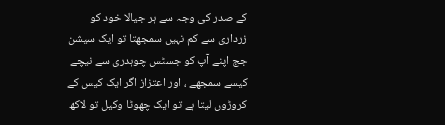کے صدر کی وجہ سے ہر جیالا خود کو زرداری سے کم نہیں سمجھتا تو ایک سیشن جج اپنے آپ کو جسٹس چوہدری سے نیچے کیسے سمجھے ، اور اعتزاز اگر ایک کیس کے کروڑوں لیتا ہے تو ایک چھوٹا وکیل تو لاکھ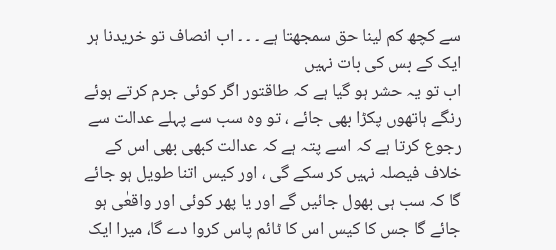سے کچھ کم لینا حق سمجھتا ہے ۔ ۔ ۔ اب انصاف تو خریدنا ہر ایک کے بس کی بات نہیں
اب تو یہ حشر ہو گیا ہے کہ طاقتور اگر کوئی جرم کرتے ہوئے رنگے ہاتھوں پکڑا بھی جائے ، تو وہ سب سے پہلے عدالت سے رجوع کرتا ہے کہ اسے پتہ ہے کہ عدالت کبھی بھی اس کے خلاف فیصلہ نہیں کر سکے گی ، اور کیس اتنا طویل ہو جائے گا کہ سب ہی بھول جائیں گے اور یا پھر کوئی اور واقعٰی ہو جائے گا جس کا کیس اس کا ٹائم پاس کروا دے گا، میرا ایک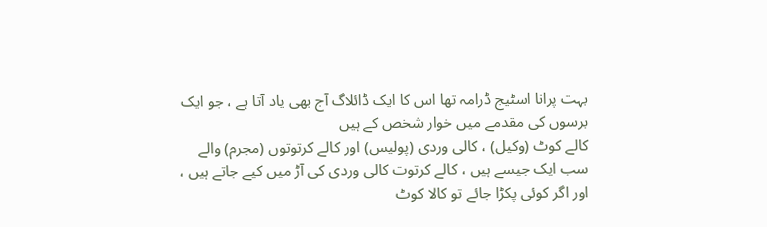بہت پرانا اسٹیج ڈرامہ تھا اس کا ایک ڈائلاگ آج بھی یاد آتا ہے ، جو ایک برسوں کی مقدمے میں خوار شخص کے ہیں
کالے کوٹ (وکیل) ، کالی وردی (پولیس) اور کالے کرتوتوں (مجرم) والے سب ایک جیسے ہیں ، کالے کرتوت کالی وردی کی آڑ میں کیے جاتے ہیں ، اور اگر کوئی پکڑا جائے تو کالا کوٹ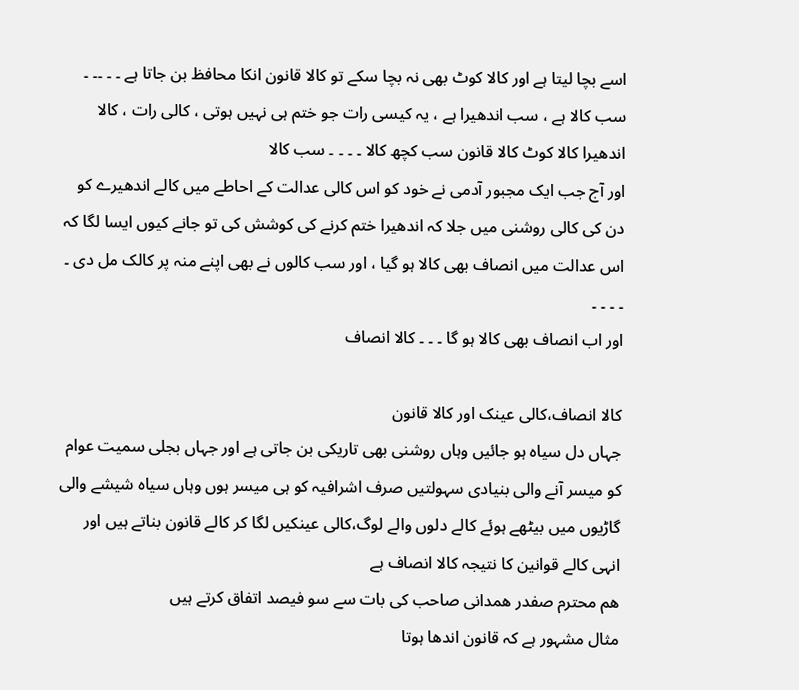اسے بچا لیتا ہے اور کالا کوٹ بھی نہ بچا سکے تو کالا قانون انکا محافظ بن جاتا ہے ۔ ۔ ۔۔ ۔ سب کالا ہے ، سب اندھیرا ہے ، یہ کیسی رات جو ختم ہی نہیں ہوتی ، کالی رات ، کالا اندھیرا کالا کوٹ کالا قانون سب کچھ کالا ۔ ۔ ۔ ۔ سب کالا
اور آج جب ایک مجبور آدمی نے خود کو اس کالی عدالت کے احاطے میں کالے اندھیرے کو دن کی کالی روشنی میں جلا کہ اندھیرا ختم کرنے کی کوشش کی تو جانے کیوں ایسا لگا کہ اس عدالت میں انصاف بھی کالا ہو گیا ، اور سب کالوں نے بھی اپنے منہ پر کالک مل دی ۔ ۔ ۔ ۔ ۔
اور اب انصاف بھی کالا ہو گا ۔ ۔ ۔ کالا انصاف

کالا انصاف،کالی عینک اور کالا قانون
جہاں دل سیاہ ہو جائیں وہاں روشنی بھی تاریکی بن جاتی ہے اور جہاں بجلی سمیت عوام کو میسر آنے والی بنیادی سہولتیں صرف اشرافیہ کو ہی میسر ہوں وہاں سیاہ شیشے والی گاڑیوں میں بیٹھے ہوئے کالے دلوں والے لوگ،کالی عینکیں لگا کر کالے قانون بناتے ہیں اور انہی کالے قوانین کا نتیجہ کالا انصاف ہے
ھم محترم صفدر ھمدانی صاحب کی بات سے سو فیصد اتفاق کرتے ہیں
مثال مشہور ہے کہ قانون اندھا ہوتا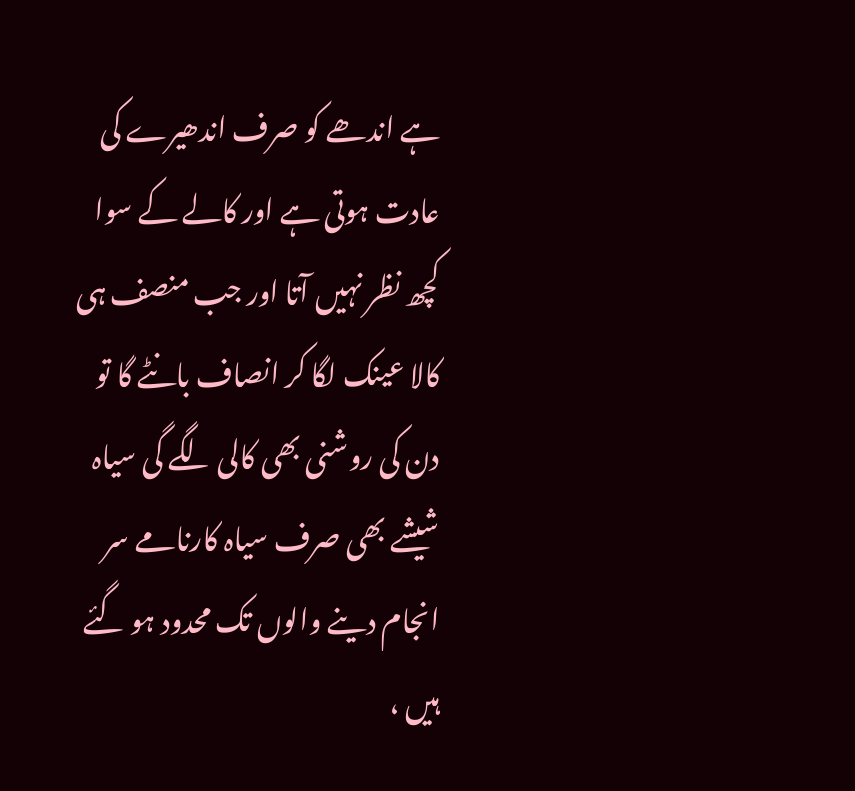ہے اندھے کو صرف اندھیرے کی عادت ہوتی ہے اور کالے کے سوا کچھ نظر نہیں آتا اور جب منصف ہی کالا عینک لگا کر انصاف بانٹے گا تو دن کی روشنی بھی کالی لگے گی سیاہ شیشے بھی صرف سیاہ کارنامے سر انجام دینے والوں تک محدود ہو گئے ہیں ،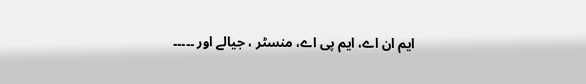ایم ان اے، ایم پی اے، منسٹر ، جیالے اور ۔۔۔۔۔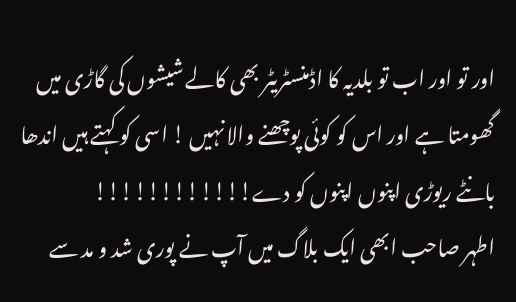اور تو اور اب تو بلدیہ کا اڈمنسٹریٹر بھی کالے شیشوں کی گاڑی میں گھومتا ہے اور اس کو کوئی پوچھنے والا نہیں ! اسی کو کہتے ہیں اندھا بانٹے ریوڑی اپنوں اپنوں کو دے!!!!!!!!!!!!
اطہر صاحب ابھی ایک بلاگ میں آپ نے پوری شد و مد سے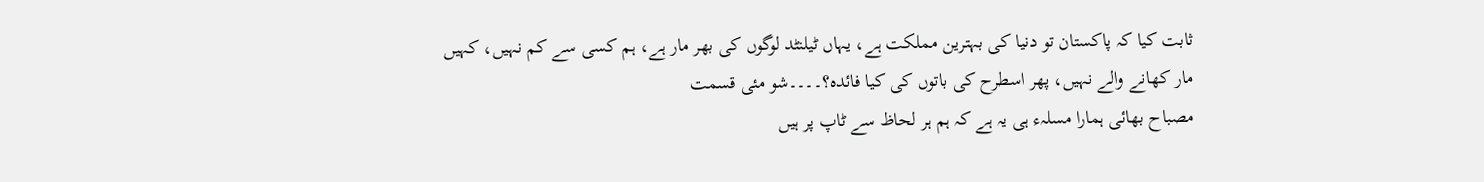ثابت کیا کہ پاکستان تو دنیا کی بہترین مملکت ہے، یہاں ٹیلنٹد لوگوں کی بھر مار ہے، ہم کسی سے کم نہیں، کہیں مار کھانے والے نہیں، پھر اسطرح کی باتوں کی کیا فائدہ؟۔۔۔۔شو مئی قسمت
مصباح بھائی ہمارا مسلہء ہی یہ ہے کہ ہم ہر لحاظ سے ٹاپ پر ہیں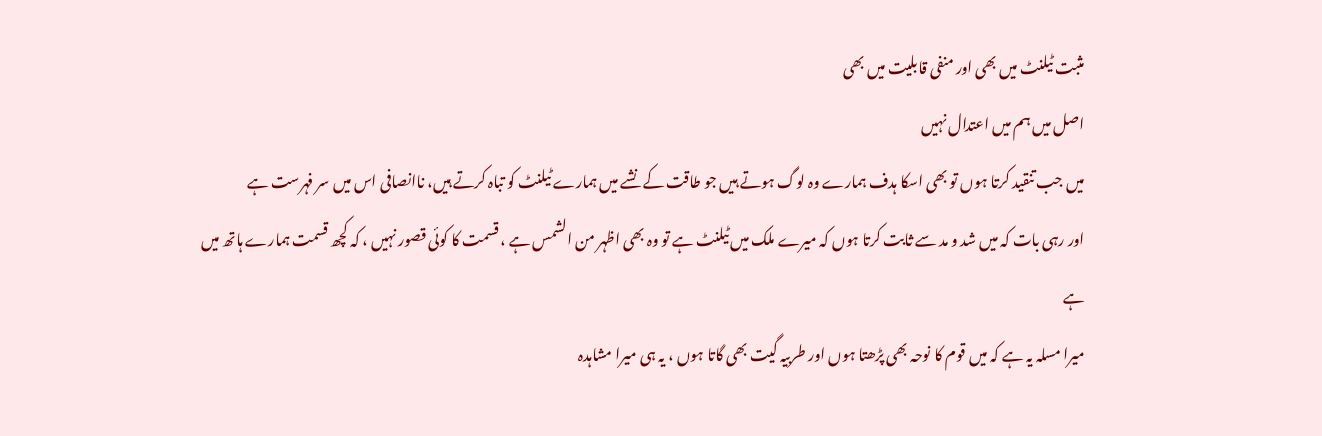مثبت ٹیلنٹ میں بھی اور منفی قابلیت میں بھی
اصل میں ہم میں اعتدال نہیں
میں جب تنقید کرتا ہوں تو بھی اسکا ہدف ہمارے وہ لوگ ہوتے ہیں جو طاقت کے نشے میں ہمارے ٹیلنٹ کو تباہ کرتے ہیں، ناانصافی اس میں سر فہرست ہے
اور رہی بات کہ میں شد و مد سے ثابت کرتا ہوں کہ میرے ملک میں ٹیلنٹ ہے تو وہ بھی اظہر من الشمس ہے ، قسمت کا کوئی قصور نہیں ، کہ کچھ قسمت ہمارے ہاتھ میں ہے
میرا مسلہ یہ ہے کہ میں قوم کا نوحہ بھی پڑھتا ہوں اور طربیہ گیت بھی گاتا ہوں ، یہ ہی میرا مشاہدہ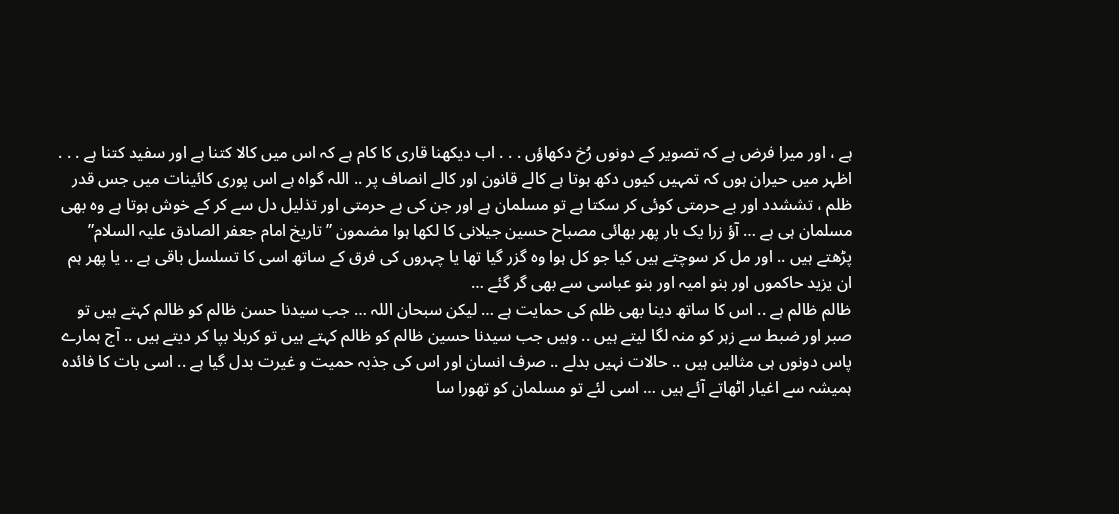ہے ، اور میرا فرض ہے کہ تصویر کے دونوں رُخ دکھاؤں . . . اب دیکھنا قاری کا کام ہے کہ اس میں کالا کتنا ہے اور سفید کتنا ہے . . .
اظہر میں حیران ہوں کہ تمہیں کیوں دکھ ہوتا ہے کالے قانون اور کالے انصاف پر .. اللہ گواہ ہے اس پوری کائینات میں جس قدر ظلم ، تششدد اور بے حرمتی کوئی کر سکتا ہے تو مسلمان ہے اور جن کی بے حرمتی اور تذلیل دل سے کر کے خوش ہوتا ہے وہ بھی مسلمان ہی ہے … آؤ زرا یک بار پھر بھائی مصباح حسین جیلانی کا لکھا ہوا مضمون ” تاریخ امام جعفر الصادق علیہ السلام” پڑھتے ہیں .. اور مل کر سوچتے ہیں کیا جو کل ہوا وہ گزر گیا تھا یا چہروں کی فرق کے ساتھ اسی کا تسلسل باقی ہے .. یا پھر ہم ان یزید حاکموں اور بنو امیہ اور بنو عباسی سے بھی گر گئے …
ظالم ظالم ہے .. اس کا ساتھ دینا بھی ظلم کی حمایت ہے … لیکن سبحان اللہ … جب سیدنا حسن ظالم کو ظالم کہتے ہیں تو صبر اور ضبط سے زہر کو منہ لگا لیتے ہیں .. وہیں جب سیدنا حسین ظالم کو ظالم کہتے ہیں تو کربلا بپا کر دیتے ہیں .. آج ہمارے پاس دونوں ہی مثالیں ہیں .. حالات نہیں بدلے .. صرف انسان اور اس کی جذبہ حمیت و غیرت بدل گیا ہے .. اسی بات کا فائدہ ہمیشہ سے اغیار اٹھاتے آئے ہیں … اسی لئے تو مسلمان کو تھورا سا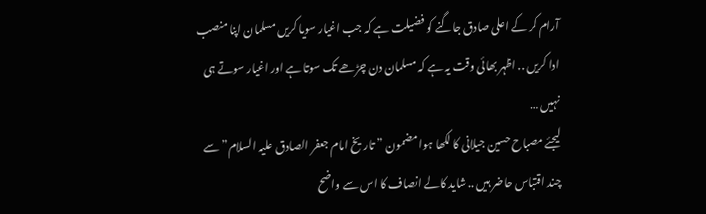آرام کر کے اعلی صادق جاگنے کو فضیلت ہے کہ جب اغیار سویا کریں مسلمان اپنا منصب ادا کریں .. اظہر بھائی وقت یہ ہے کہ مسلمان دن چڑھے تک سوتا ہے اور اغیار سوتے ہی نہیں …
لیجئے مصباح حسین جیلانی کا لکھا ہوا مضمون ” تاریخ امام جعفر الصادق علیہ السلام” سے چند اقتباس حاضر ہیں .. شاید کالے انصاف کا اس سے واضح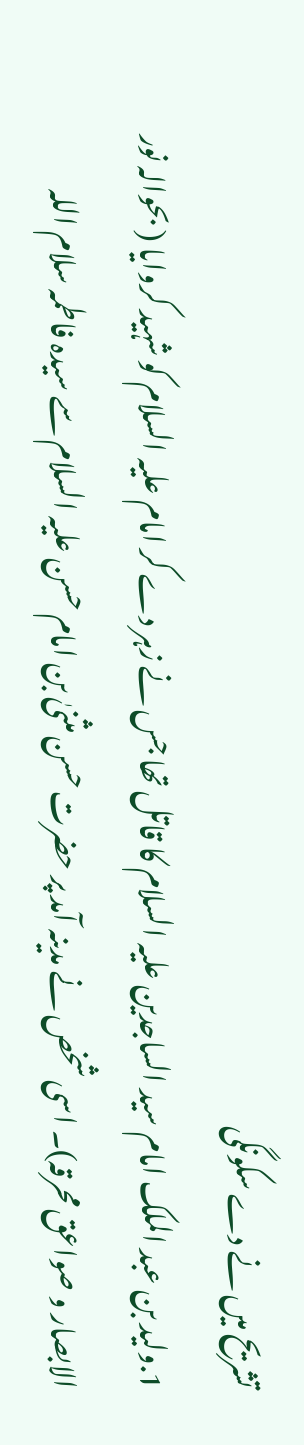تشریح میں نے دے سکونگی
1.ولید بن عبد الملک امام سید الساجدین علیہ السلام کا قاتل تھا جس نے زہر دے کر امام علیہ السلام کو شہید کروایا ( بحوالہ نور الابصار و صواعق محرقہ)۔ اسی شخص نے مدینہ آمد پر حضرت حسن مثنیٰ بن امام حسن علیہ السلام سے سیدہ فاطمہ سلام اللہ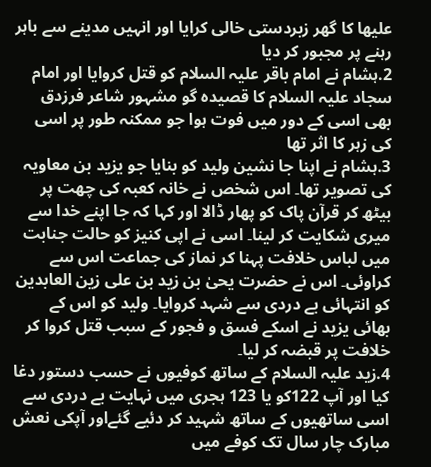علیھا کا گھر زبردستی خالی کرایا اور انہیں مدینے سے باہر رہنے پر مجبور کر دیا
2.ہشام نے امام باقر علیہ السلام کو قتل کروایا اور امام سجاد علیہ السلام کا قصیدہ گو مشہور شاعر فرزدق بھی اسی کے دور میں فوت ہوا جو ممکنہ طور پر اسی کی زہر کا اثر تھا
3.ہشام نے اپنا جا نشین ولید کو بنایا جو یزید بن معاویہ کی تصویر تھا۔ اس شخص نے خانہ کعبہ کی چھت پر بیٹھ کر قرآن پاک کو پھار ڈالا اور کہا کہ جا اپنے خدا سے میری شکایت کر لینا۔ اسی نے اپی کنیز کو حالت جنابت میں لباس خلافت پہنا کر نماز کی جماعت اس سے کراوئی۔ اس نے حضرت یحیٰ بن زید بن علی زین العابدین کو انتہائی بے دردی سے شہد کروایا۔ ولید کو اس کے بھائی یزید نے اسکے فسق و فجور کے سبب قتل کروا کر خلافت پر قبضہ کر لیا۔
4.زید علیہ السلام کے ساتھ کوفیوں نے حسب دستور دغا کیا اور آپ 122کو یا 123 ہجری میں نہایت بے دردی سے اسی ساتھیوں کے ساتھ شہید کر دئیے گئےاور آپکی نعش مبارک چار سال تک کوفے میں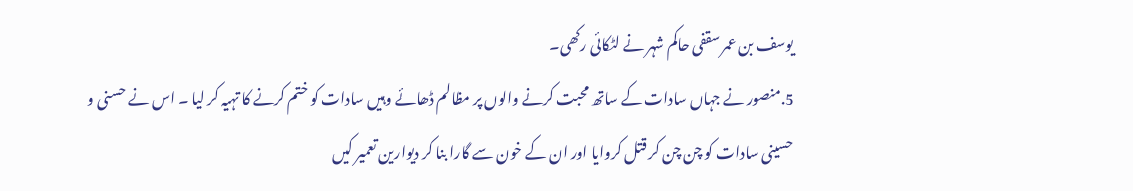یوسف بن عمر سقفی حاکم شہر نے لٹکائی رکھی۔
5.منصور نے جہاں سادات کے ساتھ محبت کرنے والوں پر مظالم ڈھائے وہیں سادات کو ختم کرنے کا تہیہ کر لیا ۔ اس نے حسنی و حسینی سادات کو چن چن کر قتل کروایا اور ان کے خون سے گارا بنا کر دیوارین تعمیر کیں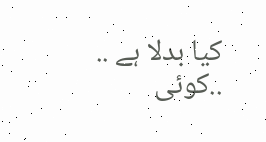کیا بدلا ہے .. ..کوئی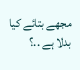مجھے بتائے کیا بدلا ہے ..؟